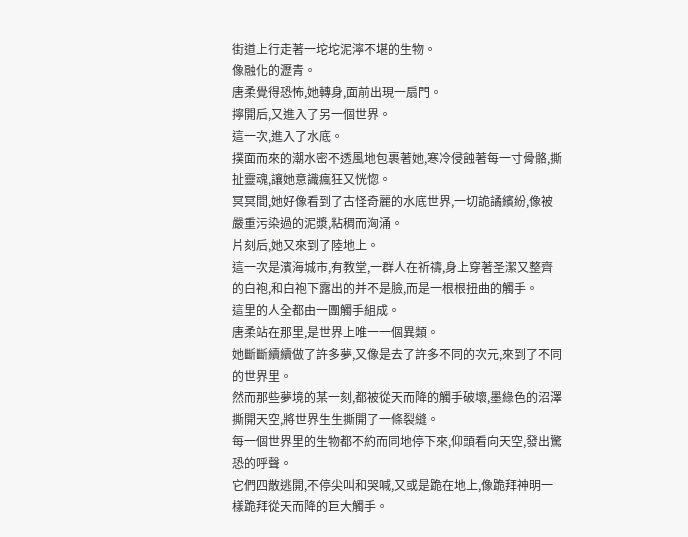街道上行走著一坨坨泥濘不堪的生物。
像融化的瀝青。
唐柔覺得恐怖,她轉身,面前出現一扇門。
擰開后,又進入了另一個世界。
這一次,進入了水底。
撲面而來的潮水密不透風地包裹著她,寒冷侵蝕著每一寸骨骼,撕扯靈魂,讓她意識瘋狂又恍惚。
冥冥間,她好像看到了古怪奇麗的水底世界,一切詭譎繽紛,像被嚴重污染過的泥漿,粘稠而洶涌。
片刻后,她又來到了陸地上。
這一次是濱海城市,有教堂,一群人在祈禱,身上穿著圣潔又整齊的白袍,和白袍下露出的并不是臉,而是一根根扭曲的觸手。
這里的人全都由一團觸手組成。
唐柔站在那里,是世界上唯一一個異類。
她斷斷續續做了許多夢,又像是去了許多不同的次元,來到了不同的世界里。
然而那些夢境的某一刻,都被從天而降的觸手破壞,墨綠色的沼澤撕開天空,將世界生生撕開了一條裂縫。
每一個世界里的生物都不約而同地停下來,仰頭看向天空,發出驚恐的呼聲。
它們四散逃開,不停尖叫和哭喊,又或是跪在地上,像跪拜神明一樣跪拜從天而降的巨大觸手。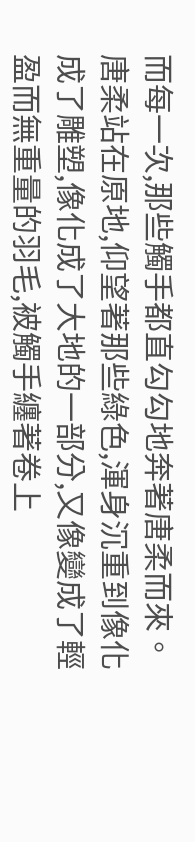而每一次,那些觸手都直勾勾地奔著唐柔而來。
唐柔站在原地,仰望著那些綠色,渾身沉重到像化成了雕塑,像化成了大地的一部分,又像變成了輕盈而無重量的羽毛,被觸手纏著卷上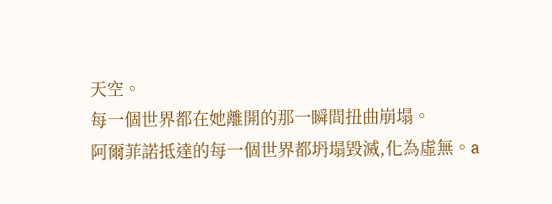天空。
每一個世界都在她離開的那一瞬間扭曲崩塌。
阿爾菲諾抵達的每一個世界都坍塌毀滅,化為虛無。a